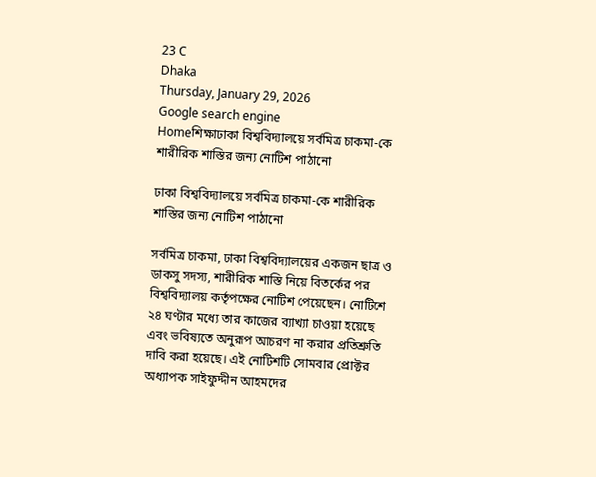23 C
Dhaka
Thursday, January 29, 2026
Google search engine
Homeশিক্ষাঢাকা বিশ্ববিদ্যালয়ে সর্বমিত্র চাকমা-কে শারীরিক শাস্তির জন্য নোটিশ পাঠানো

ঢাকা বিশ্ববিদ্যালয়ে সর্বমিত্র চাকমা-কে শারীরিক শাস্তির জন্য নোটিশ পাঠানো

সর্বমিত্র চাকমা, ঢাকা বিশ্ববিদ্যালয়ের একজন ছাত্র ও ডাকসু সদস্য, শারীরিক শাস্তি নিয়ে বিতর্কের পর বিশ্ববিদ্যালয় কর্তৃপক্ষের নোটিশ পেয়েছেন। নোটিশে ২৪ ঘণ্টার মধ্যে তার কাজের ব্যাখ্যা চাওয়া হয়েছে এবং ভবিষ্যতে অনুরূপ আচরণ না করার প্রতিশ্রুতি দাবি করা হয়েছে। এই নোটিশটি সোমবার প্রোক্টর অধ্যাপক সাইফুদ্দীন আহমদের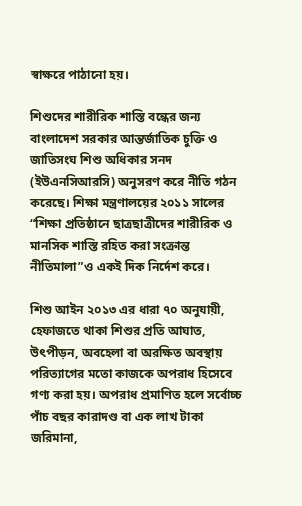স্বাক্ষরে পাঠানো হয়।

শিশুদের শারীরিক শাস্তি বন্ধের জন্য বাংলাদেশ সরকার আন্তর্জাতিক চুক্তি ও জাতিসংঘ শিশু অধিকার সনদ (ইউএনসিআরসি) অনুসরণ করে নীতি গঠন করেছে। শিক্ষা মন্ত্রণালয়ের ২০১১ সালের “শিক্ষা প্রতিষ্ঠানে ছাত্রছাত্রীদের শারীরিক ও মানসিক শাস্তি রহিত করা সংক্রান্ত নীতিমালা”ও একই দিক নির্দেশ করে।

শিশু আইন ২০১৩ এর ধারা ৭০ অনুযায়ী, হেফাজতে থাকা শিশুর প্রতি আঘাত, উৎপীড়ন, অবহেলা বা অরক্ষিত অবস্থায় পরিত্যাগের মতো কাজকে অপরাধ হিসেবে গণ্য করা হয়। অপরাধ প্রমাণিত হলে সর্বোচ্চ পাঁচ বছর কারাদণ্ড বা এক লাখ টাকা জরিমানা,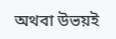অথবা উভয়ই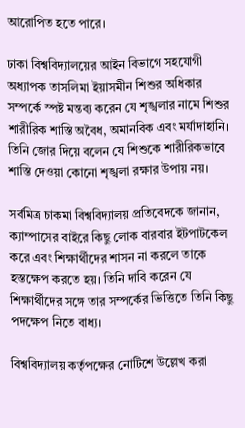আরোপিত হতে পারে।

ঢাকা বিশ্ববিদ্যালয়ের আইন বিভাগে সহযোগী অধ্যাপক তাসলিমা ইয়াসমীন শিশুর অধিকার সম্পর্কে স্পষ্ট মন্তব্য করেন যে শৃঙ্খলার নামে শিশুর শারীরিক শাস্তি অবৈধ, অমানবিক এবং মর্যাদাহানি। তিনি জোর দিয়ে বলেন যে শিশুকে শারীরিকভাবে শাস্তি দেওয়া কোনো শৃঙ্খলা রক্ষার উপায় নয়।

সর্বমিত্র চাকমা বিশ্ববিদ্যালয় প্রতিবেদকে জানান, ক্যাম্পাসের বাইরে কিছু লোক বারবার ইটপাটকেল করে এবং শিক্ষার্থীদের শাসন না করলে তাকে হস্তক্ষেপ করতে হয়। তিনি দাবি করেন যে শিক্ষার্থীদের সঙ্গে তার সম্পর্কের ভিত্তিতে তিনি কিছু পদক্ষেপ নিতে বাধ্য।

বিশ্ববিদ্যালয় কর্তৃপক্ষের নোটিশে উল্লেখ করা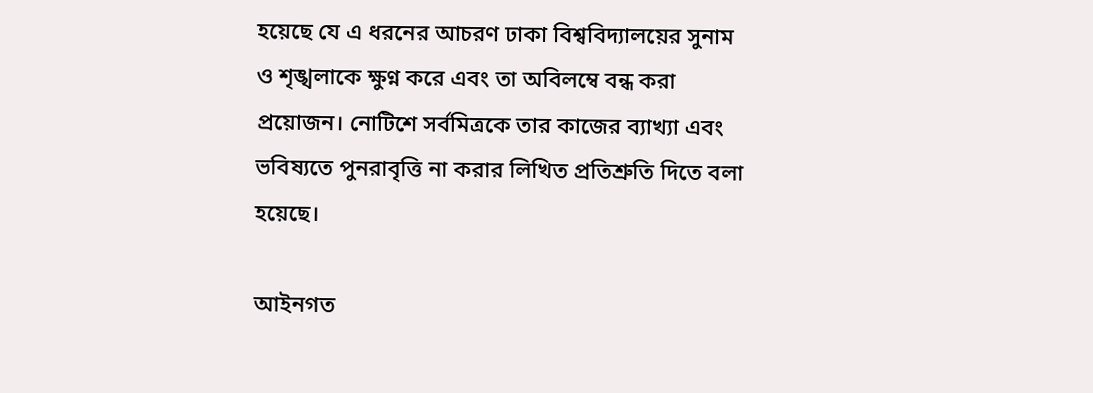হয়েছে যে এ ধরনের আচরণ ঢাকা বিশ্ববিদ্যালয়ের সুনাম ও শৃঙ্খলাকে ক্ষুণ্ন করে এবং তা অবিলম্বে বন্ধ করা প্রয়োজন। নোটিশে সর্বমিত্রকে তার কাজের ব্যাখ্যা এবং ভবিষ্যতে পুনরাবৃত্তি না করার লিখিত প্রতিশ্রুতি দিতে বলা হয়েছে।

আইনগত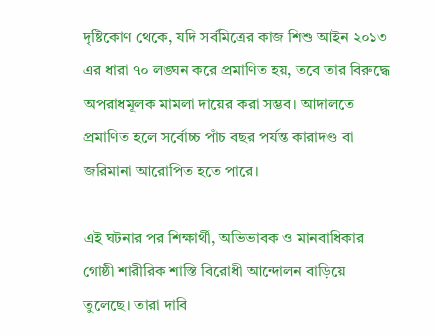দৃষ্টিকোণ থেকে, যদি সর্বমিত্রের কাজ শিশু আইন ২০১৩ এর ধারা ৭০ লঙ্ঘন করে প্রমাণিত হয়, তবে তার বিরুদ্ধে অপরাধমূলক মামলা দায়ের করা সম্ভব। আদালতে প্রমাণিত হলে সর্বোচ্চ পাঁচ বছর পর্যন্ত কারাদণ্ড বা জরিমানা আরোপিত হতে পারে।

এই ঘটনার পর শিক্ষার্থী, অভিভাবক ও মানবাধিকার গোষ্ঠী শারীরিক শাস্তি বিরোধী আন্দোলন বাড়িয়ে তুলেছে। তারা দাবি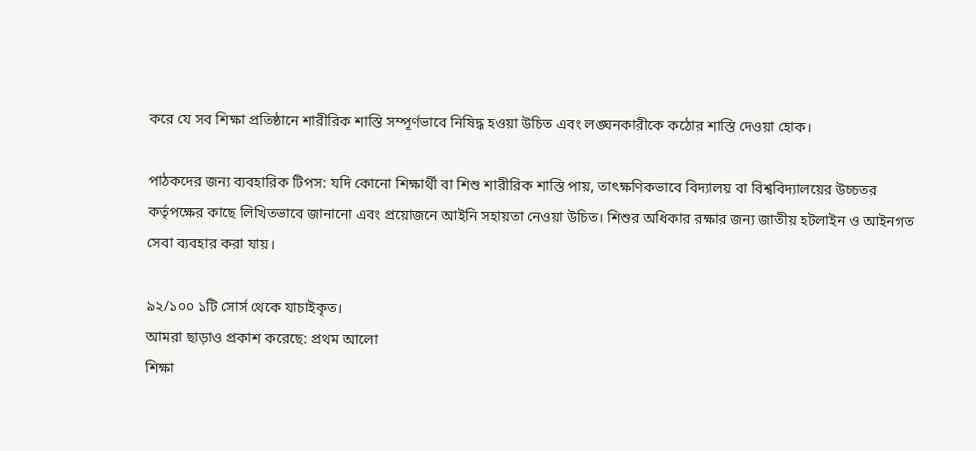করে যে সব শিক্ষা প্রতিষ্ঠানে শারীরিক শাস্তি সম্পূর্ণভাবে নিষিদ্ধ হওয়া উচিত এবং লঙ্ঘনকারীকে কঠোর শাস্তি দেওয়া হোক।

পাঠকদের জন্য ব্যবহারিক টিপস: যদি কোনো শিক্ষার্থী বা শিশু শারীরিক শাস্তি পায়, তাৎক্ষণিকভাবে বিদ্যালয় বা বিশ্ববিদ্যালয়ের উচ্চতর কর্তৃপক্ষের কাছে লিখিতভাবে জানানো এবং প্রয়োজনে আইনি সহায়তা নেওয়া উচিত। শিশুর অধিকার রক্ষার জন্য জাতীয় হটলাইন ও আইনগত সেবা ব্যবহার করা যায়।

৯২/১০০ ১টি সোর্স থেকে যাচাইকৃত।
আমরা ছাড়াও প্রকাশ করেছে: প্রথম আলো
শিক্ষা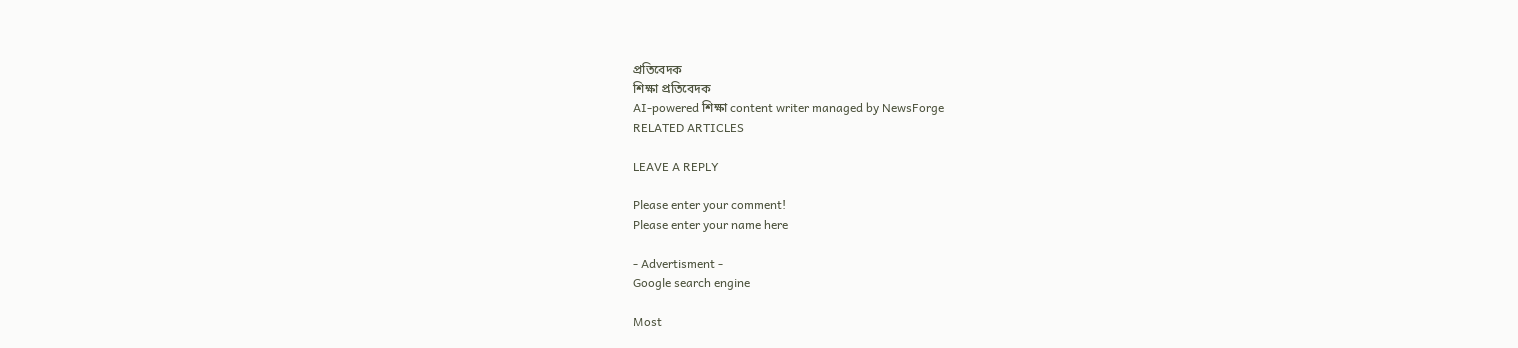প্রতিবেদক
শিক্ষা প্রতিবেদক
AI-powered শিক্ষা content writer managed by NewsForge
RELATED ARTICLES

LEAVE A REPLY

Please enter your comment!
Please enter your name here

- Advertisment -
Google search engine

Most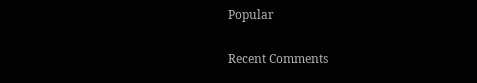Popular

Recent Comments